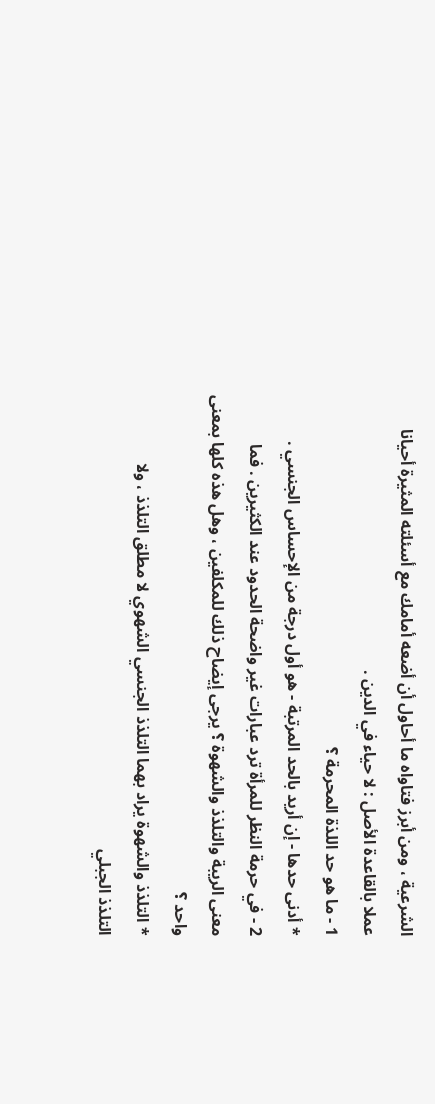الشرعية ، ومن أبرز فتاواه ما أحاول أن أضعه أمامك مع أسئلته المثيرة أحيانا
عملا بالقاعدة الأصل : لا حياء في الدين .
1 - ما هو حد اللذة المحرمة ؟
* أدنى حدها - إن أريد بالحد المرتبة - هو أول درجة من الإحساس الجنسي .
2 - في حرمة النظر للمرأة ترد عبارات غير واضحة الحدود عند الكثيرين . فما
معنى الريبة والتلذذ والشهوة ؟ يرجى إيضاح ذلك للمكلفين ، وهل هذه كلها بمعنى
واحد ؟
* التلذذ والشهوة يراد بهما التلذذ الجنسي الشهوي لا مطلق التلذذ ، ولا
التلذذ الجبلي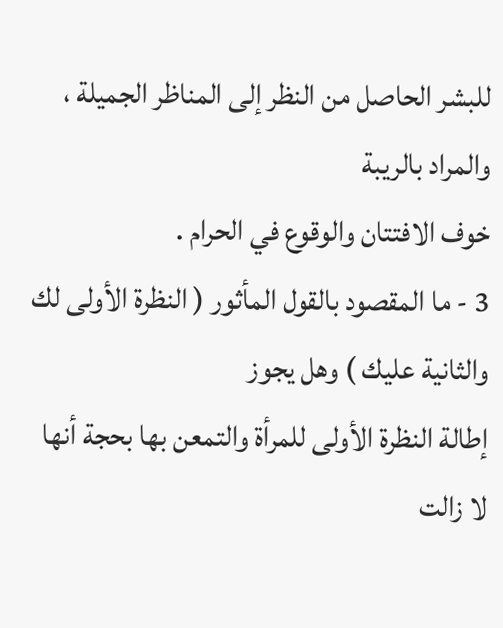للبشر الحاصل من النظر إلى المناظر الجميلة ، والمراد بالريبة
خوف الافتتان والوقوع في الحرام .
3 - ما المقصود بالقول المأثور ( النظرة الأولى لك والثانية عليك ) وهل يجوز
إطالة النظرة الأولى للمرأة والتمعن بها بحجة أنها لا زالت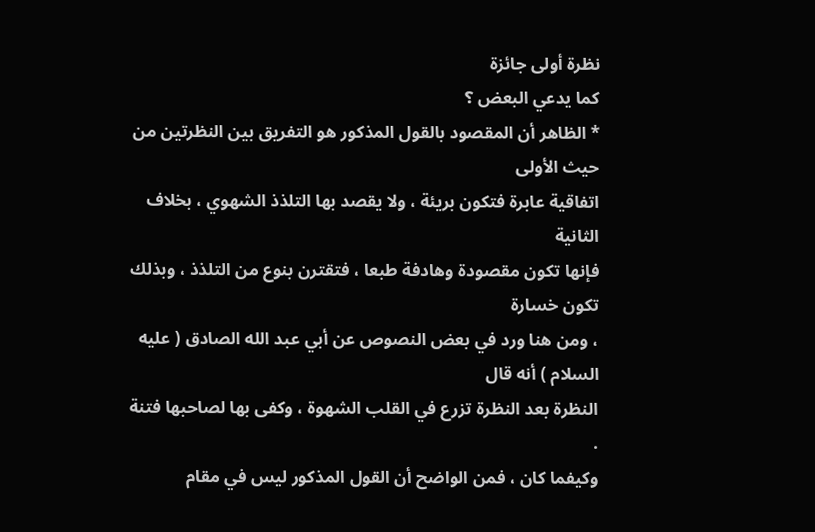نظرة أولى جائزة
كما يدعي البعض ؟
* الظاهر أن المقصود بالقول المذكور هو التفريق بين النظرتين من حيث الأولى
اتفاقية عابرة فتكون بريئة ، ولا يقصد بها التلذذ الشهوي ، بخلاف الثانية
فإنها تكون مقصودة وهادفة طبعا ، فتقترن بنوع من التلذذ ، وبذلك تكون خسارة
، ومن هنا ورد في بعض النصوص عن أبي عبد الله الصادق ( عليه السلام ) أنه قال
النظرة بعد النظرة تزرع في القلب الشهوة ، وكفى بها لصاحبها فتنة .
وكيفما كان ، فمن الواضح أن القول المذكور ليس في مقام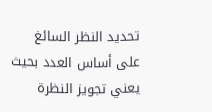تحديد النظر السائغ
على أساس العدد بحيث يعني تجويز النظرة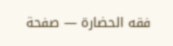فقه الحضارة — صفحة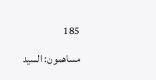185
مساهمون: السيد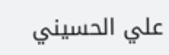علي الحسيني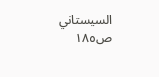السيستاني
ص١٨٥